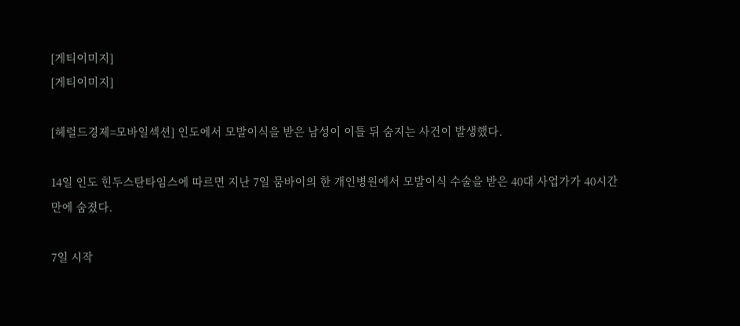[게티이미지]
[게티이미지]

[헤럴드경제=모바일섹션] 인도에서 모발이식을 받은 남성이 이틀 뒤 숨지는 사건이 발생했다.

14일 인도 힌두스탄타임스에 따르면 지난 7일 뭄바이의 한 개인병원에서 모발이식 수술을 받은 40대 사업가가 40시간 만에 숨졌다.

7일 시작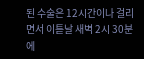된 수술은 12시간이나 걸리면서 이튿날 새벽 2시 30분에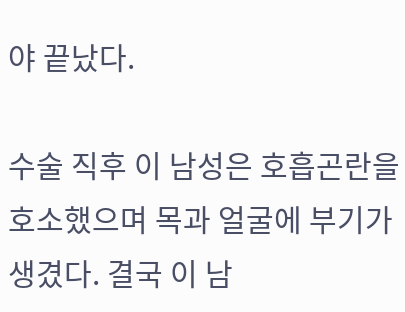야 끝났다.

수술 직후 이 남성은 호흡곤란을 호소했으며 목과 얼굴에 부기가 생겼다. 결국 이 남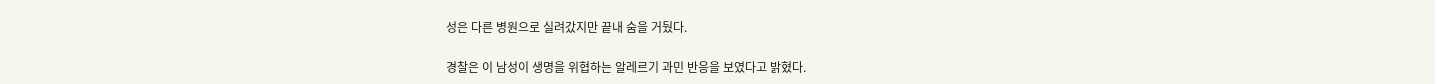성은 다른 병원으로 실려갔지만 끝내 숨을 거뒀다.

경찰은 이 남성이 생명을 위협하는 알레르기 과민 반응을 보였다고 밝혔다.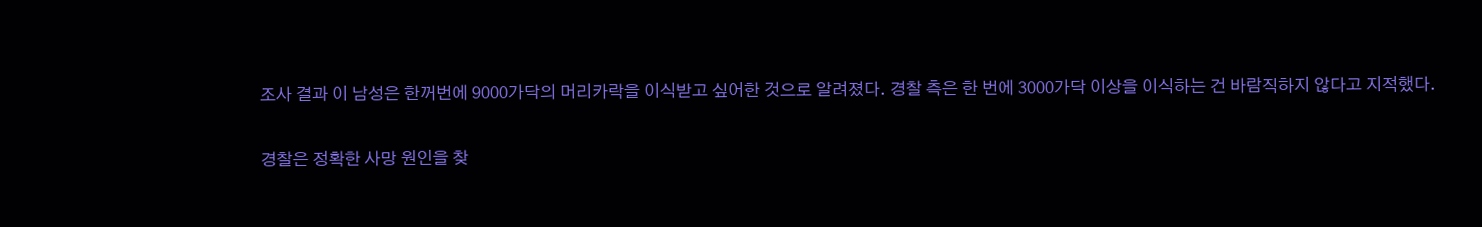조사 결과 이 남성은 한꺼번에 9000가닥의 머리카락을 이식받고 싶어한 것으로 알려졌다. 경찰 측은 한 번에 3000가닥 이상을 이식하는 건 바람직하지 않다고 지적했다.

경찰은 정확한 사망 원인을 찾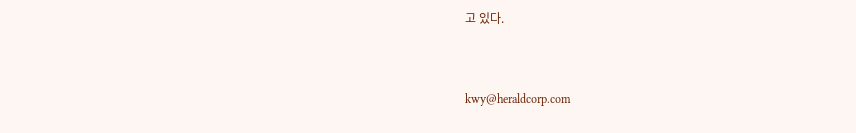고 있다.


kwy@heraldcorp.com